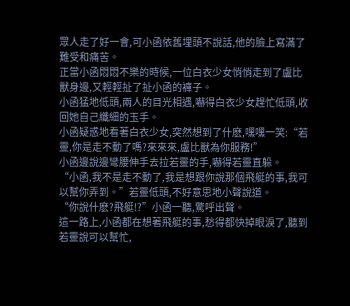眾人走了好一會,可小函依舊埋頭不說話,他的臉上寫滿了難受和痛苦。
正當小函悶悶不樂的時候,一位白衣少女悄悄走到了盧比獸身邊,又輕輕扯了扯小函的褲子。
小函猛地低頭,兩人的目光相遇,嚇得白衣少女趕忙低頭,收回她自己纖細的玉手。
小函疑惑地看著白衣少女,突然想到了什麽,嘿嘿一笑:“若靈,你是走不動了嗎?來來來,盧比獸為你服務!”
小函邊說邊彎腰伸手去拉若靈的手,嚇得若靈直躲。
“小函,我不是走不動了,我是想跟你說那個飛艇的事,我可以幫你弄到。”若靈低頭,不好意思地小聲說道。
“你說什麽?飛艇!?”小函一聽,驚呼出聲。
這一路上,小函都在想著飛艇的事,愁得都快掉眼淚了,聽到若靈說可以幫忙,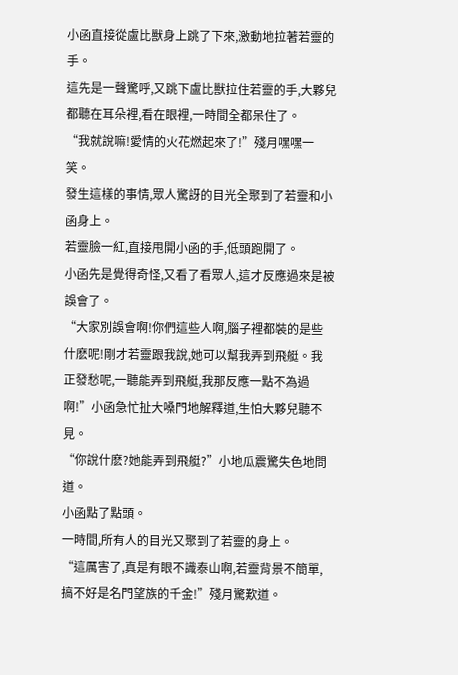小函直接從盧比獸身上跳了下來,激動地拉著若靈的手。
這先是一聲驚呼,又跳下盧比獸拉住若靈的手,大夥兒都聽在耳朵裡,看在眼裡,一時間全都呆住了。
“我就說嘛!愛情的火花燃起來了!”殘月嘿嘿一笑。
發生這樣的事情,眾人驚訝的目光全聚到了若靈和小函身上。
若靈臉一紅,直接甩開小函的手,低頭跑開了。
小函先是覺得奇怪,又看了看眾人,這才反應過來是被誤會了。
“大家別誤會啊!你們這些人啊,腦子裡都裝的是些什麽呢!剛才若靈跟我說,她可以幫我弄到飛艇。我正發愁呢,一聽能弄到飛艇,我那反應一點不為過啊!”小函急忙扯大嗓門地解釋道,生怕大夥兒聽不見。
“你說什麽?她能弄到飛艇?”小地瓜震驚失色地問道。
小函點了點頭。
一時間,所有人的目光又聚到了若靈的身上。
“這厲害了,真是有眼不識泰山啊,若靈背景不簡單,搞不好是名門望族的千金!”殘月驚歎道。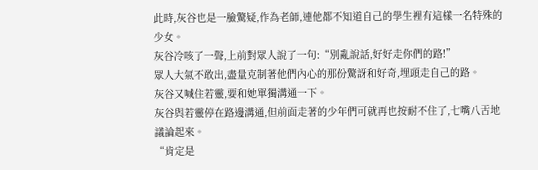此時,灰谷也是一臉驚疑,作為老師,連他都不知道自己的學生裡有這樣一名特殊的少女。
灰谷冷咳了一聲,上前對眾人說了一句:“別亂說話,好好走你們的路!”
眾人大氣不敢出,盡量克制著他們內心的那份驚訝和好奇,埋頭走自己的路。
灰谷又喊住若靈,要和她單獨溝通一下。
灰谷與若靈停在路邊溝通,但前面走著的少年們可就再也按耐不住了,七嘴八舌地議論起來。
“肯定是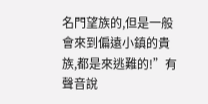名門望族的,但是一般會來到偏遠小鎮的貴族,都是來逃難的!”有聲音說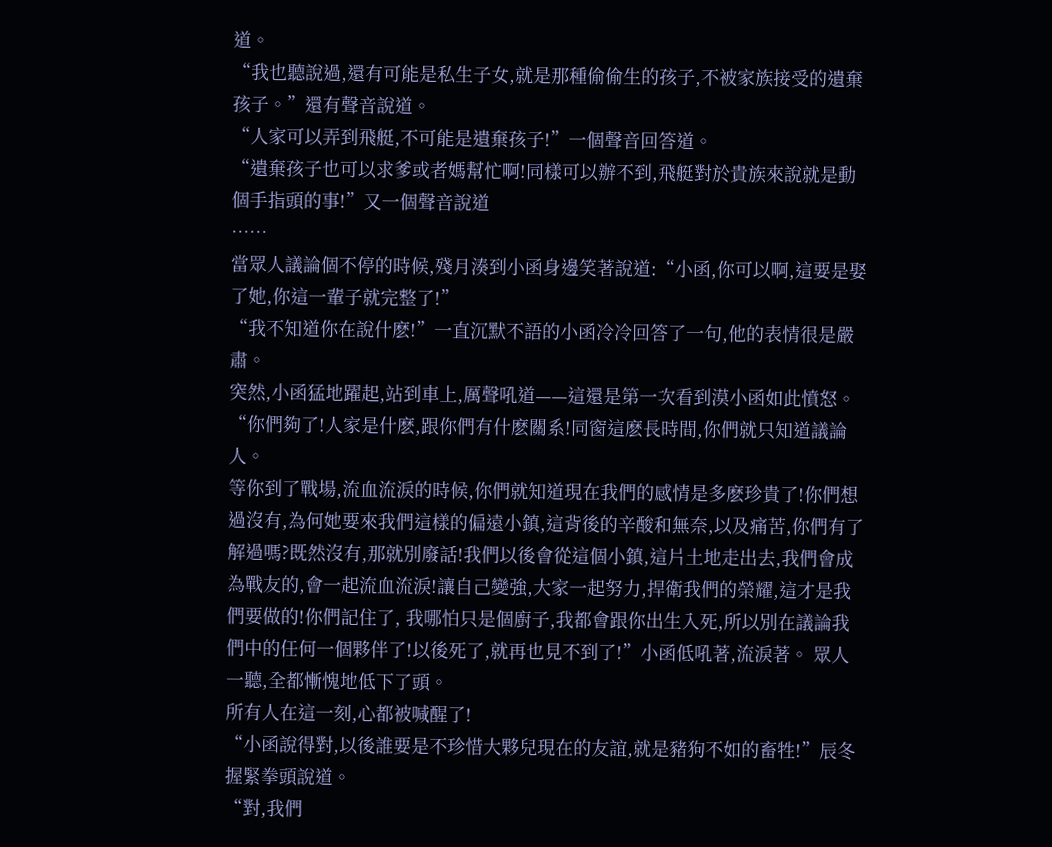道。
“我也聽說過,還有可能是私生子女,就是那種偷偷生的孩子,不被家族接受的遺棄孩子。”還有聲音說道。
“人家可以弄到飛艇,不可能是遺棄孩子!”一個聲音回答道。
“遺棄孩子也可以求爹或者媽幫忙啊!同樣可以辦不到,飛艇對於貴族來說就是動個手指頭的事!”又一個聲音說道
……
當眾人議論個不停的時候,殘月湊到小函身邊笑著說道:“小函,你可以啊,這要是娶了她,你這一輩子就完整了!”
“我不知道你在說什麽!”一直沉默不語的小函冷冷回答了一句,他的表情很是嚴肅。
突然,小函猛地躍起,站到車上,厲聲吼道——這還是第一次看到漠小函如此憤怒。
“你們夠了!人家是什麽,跟你們有什麽關系!同窗這麽長時間,你們就只知道議論人。
等你到了戰場,流血流淚的時候,你們就知道現在我們的感情是多麽珍貴了!你們想過沒有,為何她要來我們這樣的偏遠小鎮,這背後的辛酸和無奈,以及痛苦,你們有了解過嗎?既然沒有,那就別廢話!我們以後會從這個小鎮,這片土地走出去,我們會成為戰友的,會一起流血流淚!讓自己變強,大家一起努力,捍衛我們的榮耀,這才是我們要做的!你們記住了, 我哪怕只是個廚子,我都會跟你出生入死,所以別在議論我們中的任何一個夥伴了!以後死了,就再也見不到了!”小函低吼著,流淚著。 眾人一聽,全都慚愧地低下了頭。
所有人在這一刻,心都被喊醒了!
“小函說得對,以後誰要是不珍惜大夥兒現在的友誼,就是豬狗不如的畜牲!”辰冬握緊拳頭說道。
“對,我們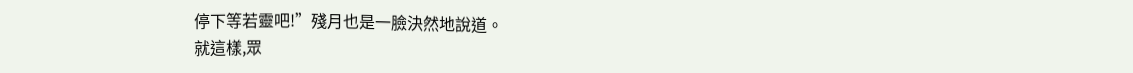停下等若靈吧!”殘月也是一臉決然地說道。
就這樣,眾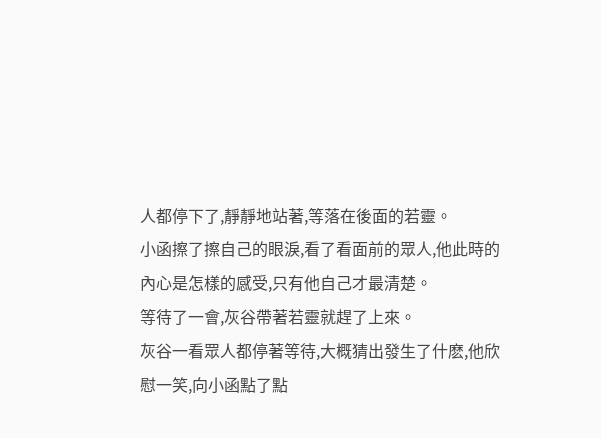人都停下了,靜靜地站著,等落在後面的若靈。
小函擦了擦自己的眼淚,看了看面前的眾人,他此時的內心是怎樣的感受,只有他自己才最清楚。
等待了一會,灰谷帶著若靈就趕了上來。
灰谷一看眾人都停著等待,大概猜出發生了什麽,他欣慰一笑,向小函點了點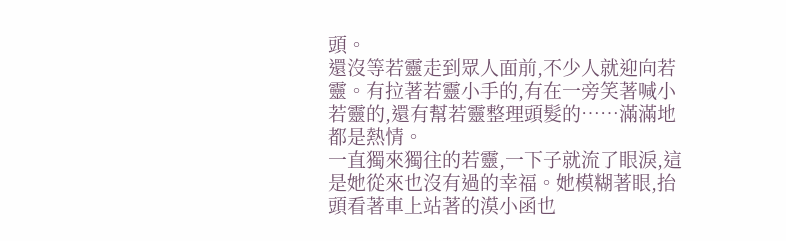頭。
還沒等若靈走到眾人面前,不少人就迎向若靈。有拉著若靈小手的,有在一旁笑著喊小若靈的,還有幫若靈整理頭髮的……滿滿地都是熱情。
一直獨來獨往的若靈,一下子就流了眼淚,這是她從來也沒有過的幸福。她模糊著眼,抬頭看著車上站著的漠小函也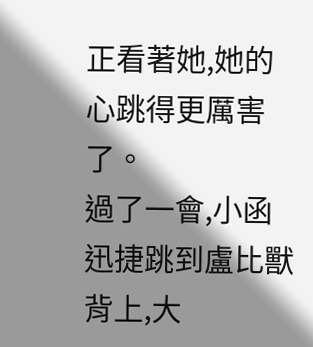正看著她,她的心跳得更厲害了。
過了一會,小函迅捷跳到盧比獸背上,大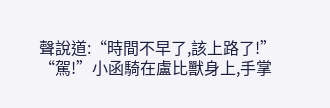聲說道:“時間不早了,該上路了!”
“駕!”小函騎在盧比獸身上,手掌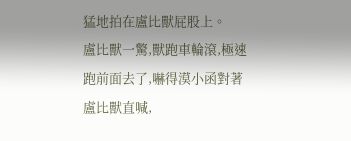猛地拍在盧比獸屁股上。
盧比獸一驚,獸跑車輪滾,極速跑前面去了,嚇得漠小函對著盧比獸直喊,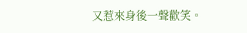又惹來身後一聲歡笑。